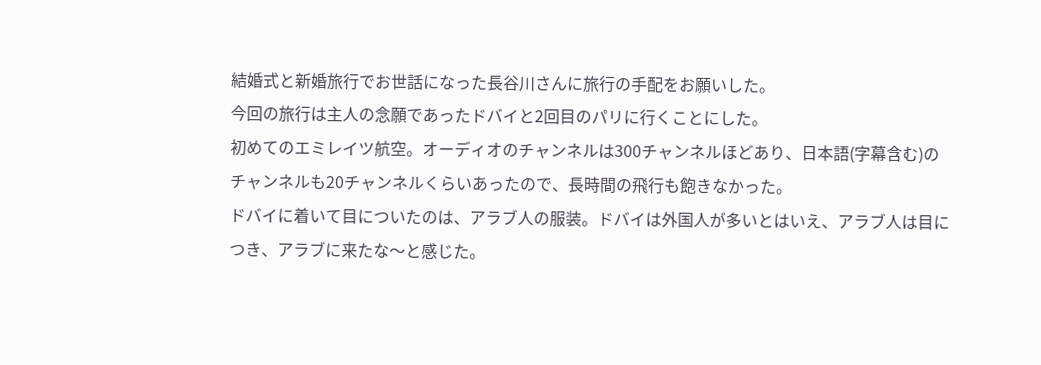結婚式と新婚旅行でお世話になった長谷川さんに旅行の手配をお願いした。
今回の旅行は主人の念願であったドバイと2回目のパリに行くことにした。
初めてのエミレイツ航空。オーディオのチャンネルは300チャンネルほどあり、日本語(字幕含む)のチャンネルも20チャンネルくらいあったので、長時間の飛行も飽きなかった。
ドバイに着いて目についたのは、アラブ人の服装。ドバイは外国人が多いとはいえ、アラブ人は目につき、アラブに来たな〜と感じた。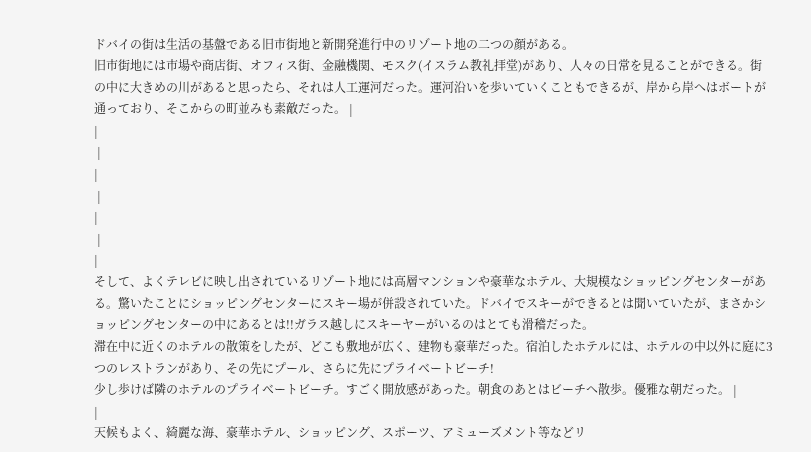ドバイの街は生活の基盤である旧市街地と新開発進行中のリゾート地の二つの顔がある。
旧市街地には市場や商店街、オフィス街、金融機関、モスク(イスラム教礼拝堂)があり、人々の日常を見ることができる。街の中に大きめの川があると思ったら、それは人工運河だった。運河沿いを歩いていくこともできるが、岸から岸へはボートが通っており、そこからの町並みも素敵だった。 |
|
 |
|
 |
|
 |
|
そして、よくテレビに映し出されているリゾート地には高層マンションや豪華なホテル、大規模なショッピングセンターがある。驚いたことにショッピングセンターにスキー場が併設されていた。ドバイでスキーができるとは聞いていたが、まさかショッピングセンターの中にあるとは!!ガラス越しにスキーヤーがいるのはとても滑稽だった。
滞在中に近くのホテルの散策をしたが、どこも敷地が広く、建物も豪華だった。宿泊したホテルには、ホテルの中以外に庭に3つのレストランがあり、その先にプール、さらに先にプライベートビーチ!
少し歩けば隣のホテルのプライベートビーチ。すごく開放感があった。朝食のあとはビーチへ散歩。優雅な朝だった。 |
|
天候もよく、綺麗な海、豪華ホテル、ショッピング、スポーツ、アミューズメント等などリ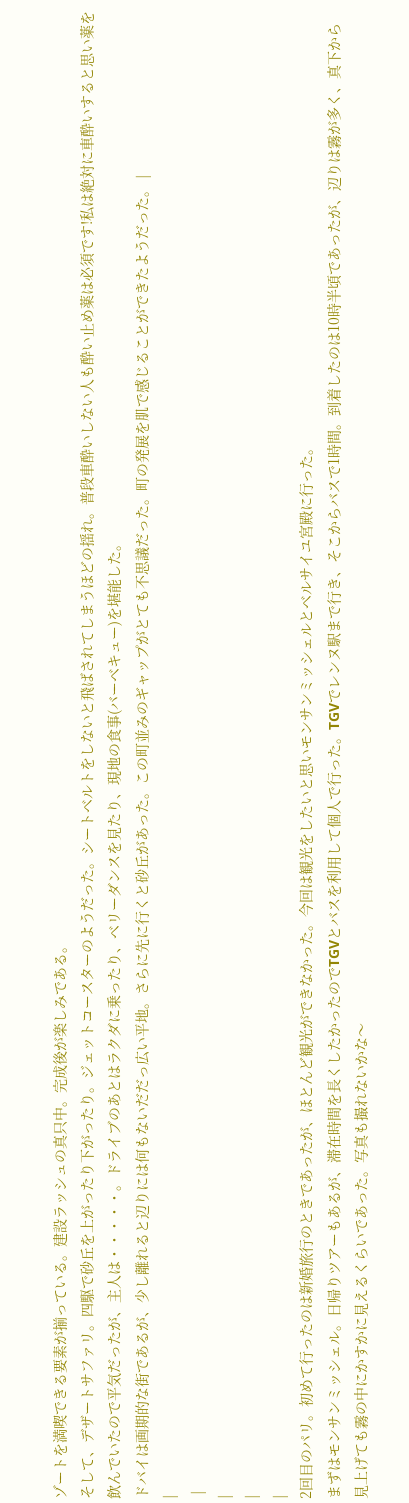ゾートを満喫できる要素が揃っている。建設ラッシュの真只中。完成後が楽しみである。
そして、デザートサファリ。四駆で砂丘を上がったり下がったり。ジェットコースターのようだった。シートベルトをしないと飛ばされてしまうほどの揺れ。普段車酔いしない人も酔い止め薬は必須です!私は絶対に車酔いすると思い薬を飲んでいたので平気だったが、主人は・・・・・。ドライブのあとはラクダに乗ったり、ベリーダンスを見たり、現地の食事(バーベキュー)を堪能した。
ドバイは画期的な街であるが、少し離れると辺りには何もないだだっ広い平地。さらに先に行くと砂丘があった。この町並みのギャップがとても不思議だった。町の発展を肌で感じることができたようだった。 |
|
 |
|
|
|
2回目のパリ。初めて行ったのは新婚旅行のときであったが、ほとんど観光ができなかった。今回は観光をしたいと思いモンサンミッシェルとベルサイユ宮殿に行った。
まずはモンサンミッシェル。日帰りツアーもあるが、滞在時間を長くしたかったのでTGVとバスを利用して個人で行った。TGVでレンヌ駅まで行き、そこからバスで1時間。到着したのは10時半頃であったが、辺りは霧が多く、真下から見上げても霧の中にかすかに見えるくらいであった。写真も撮れないかな〜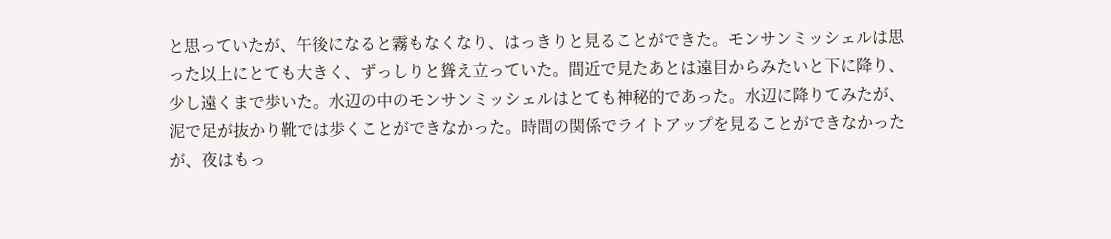と思っていたが、午後になると霧もなくなり、はっきりと見ることができた。モンサンミッシェルは思った以上にとても大きく、ずっしりと聳え立っていた。間近で見たあとは遠目からみたいと下に降り、少し遠くまで歩いた。水辺の中のモンサンミッシェルはとても神秘的であった。水辺に降りてみたが、泥で足が抜かり靴では歩くことができなかった。時間の関係でライトアップを見ることができなかったが、夜はもっ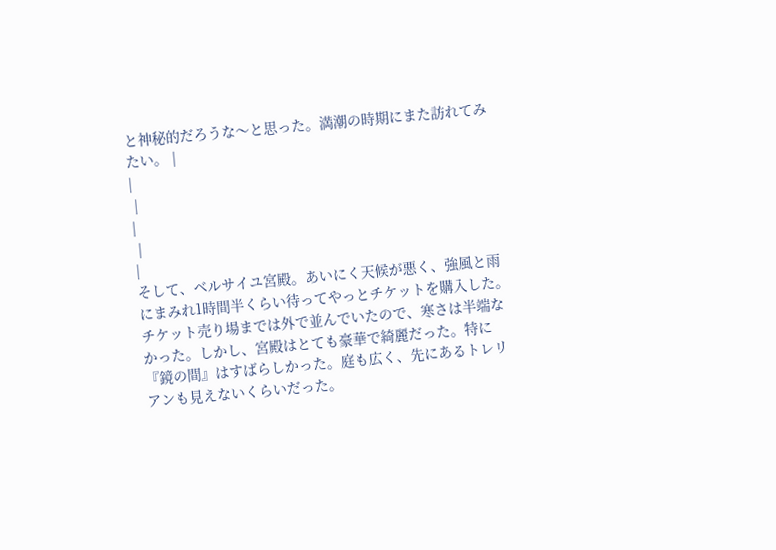と神秘的だろうな〜と思った。満潮の時期にまた訪れてみたい。 |
|
 |
|
 |
|
そして、ベルサイユ宮殿。あいにく天候が悪く、強風と雨にまみれ1時間半くらい待ってやっとチケットを購入した。チケット売り場までは外で並んでいたので、寒さは半端なかった。しかし、宮殿はとても豪華で綺麗だった。特に『鏡の間』はすばらしかった。庭も広く、先にあるトレリアンも見えないくらいだった。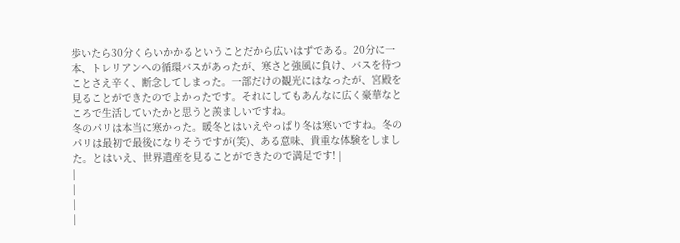歩いたら30分くらいかかるということだから広いはずである。20分に一本、トレリアンへの循環バスがあったが、寒さと強風に負け、バスを待つことさえ辛く、断念してしまった。一部だけの観光にはなったが、宮殿を見ることができたのでよかったです。それにしてもあんなに広く豪華なところで生活していたかと思うと羨ましいですね。
冬のパリは本当に寒かった。暖冬とはいえやっぱり冬は寒いですね。冬のパリは最初で最後になりそうですが(笑)、ある意味、貴重な体験をしました。とはいえ、世界遺産を見ることができたので満足です! |
|
|
|
|